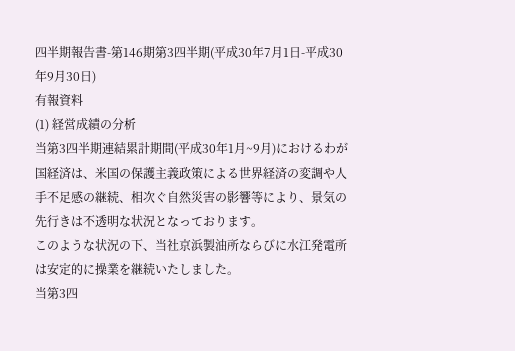四半期報告書-第146期第3四半期(平成30年7月1日-平成30年9月30日)
有報資料
(1) 経営成績の分析
当第3四半期連結累計期間(平成30年1月~9月)におけるわが国経済は、米国の保護主義政策による世界経済の変調や人手不足感の継続、相次ぐ自然災害の影響等により、景気の先行きは不透明な状況となっております。
このような状況の下、当社京浜製油所ならびに水江発電所は安定的に操業を継続いたしました。
当第3四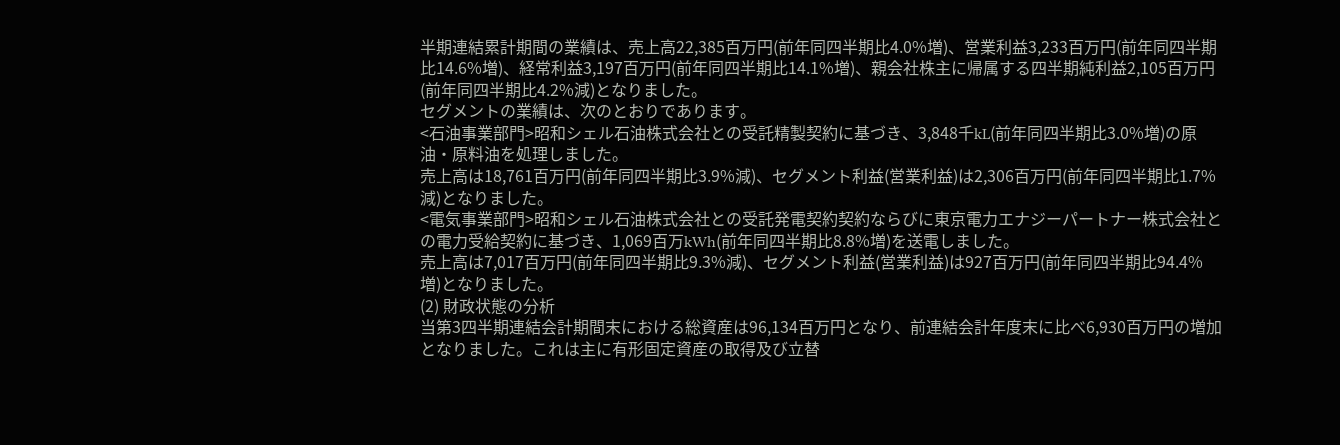半期連結累計期間の業績は、売上高22,385百万円(前年同四半期比4.0%増)、営業利益3,233百万円(前年同四半期比14.6%増)、経常利益3,197百万円(前年同四半期比14.1%増)、親会社株主に帰属する四半期純利益2,105百万円(前年同四半期比4.2%減)となりました。
セグメントの業績は、次のとおりであります。
<石油事業部門>昭和シェル石油株式会社との受託精製契約に基づき、3,848千kL(前年同四半期比3.0%増)の原油・原料油を処理しました。
売上高は18,761百万円(前年同四半期比3.9%減)、セグメント利益(営業利益)は2,306百万円(前年同四半期比1.7%減)となりました。
<電気事業部門>昭和シェル石油株式会社との受託発電契約契約ならびに東京電力エナジーパートナー株式会社との電力受給契約に基づき、1,069百万kWh(前年同四半期比8.8%増)を送電しました。
売上高は7,017百万円(前年同四半期比9.3%減)、セグメント利益(営業利益)は927百万円(前年同四半期比94.4%増)となりました。
(2) 財政状態の分析
当第3四半期連結会計期間末における総資産は96,134百万円となり、前連結会計年度末に比べ6,930百万円の増加となりました。これは主に有形固定資産の取得及び立替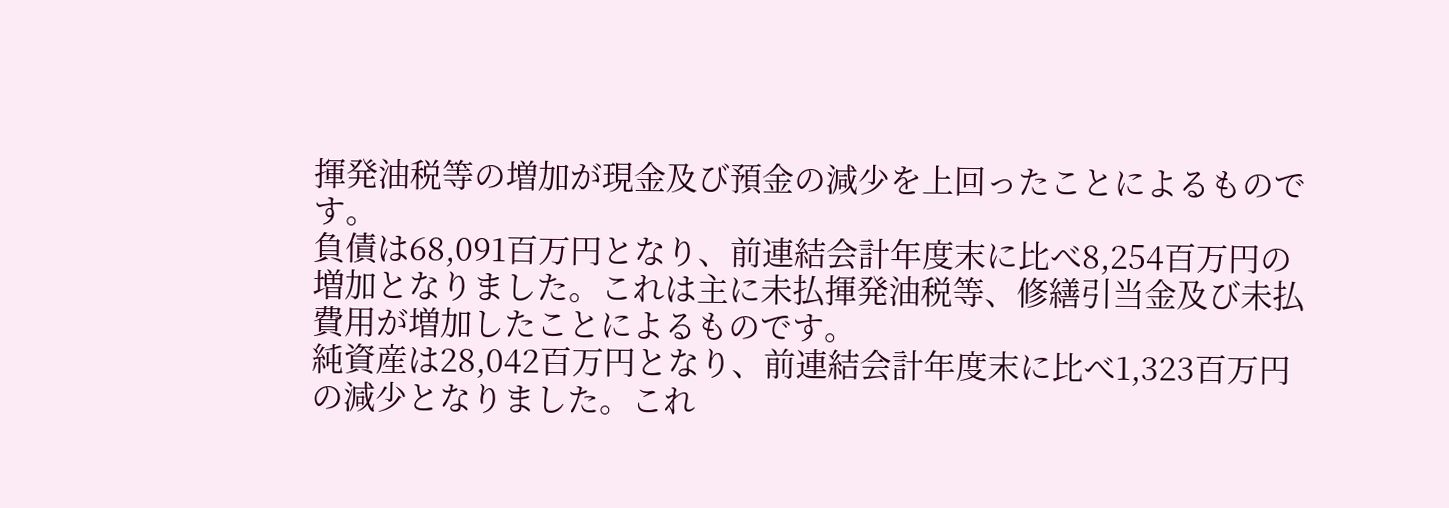揮発油税等の増加が現金及び預金の減少を上回ったことによるものです。
負債は68,091百万円となり、前連結会計年度末に比べ8,254百万円の増加となりました。これは主に未払揮発油税等、修繕引当金及び未払費用が増加したことによるものです。
純資産は28,042百万円となり、前連結会計年度末に比べ1,323百万円の減少となりました。これ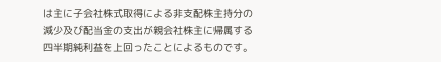は主に子会社株式取得による非支配株主持分の減少及び配当金の支出が親会社株主に帰属する四半期純利益を上回ったことによるものです。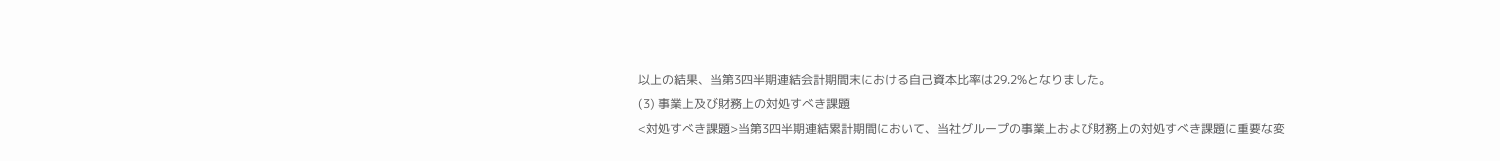以上の結果、当第3四半期連結会計期間末における自己資本比率は29.2%となりました。
(3) 事業上及び財務上の対処すべき課題
<対処すべき課題>当第3四半期連結累計期間において、当社グループの事業上および財務上の対処すべき課題に重要な変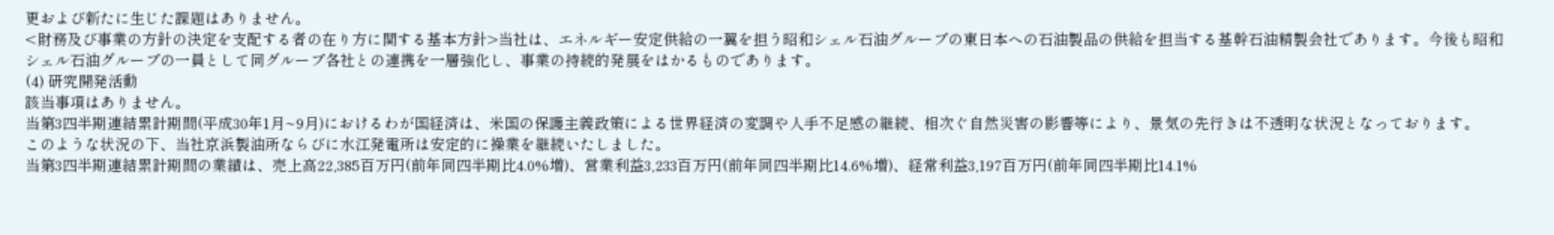更および新たに生じた課題はありません。
<財務及び事業の方針の決定を支配する者の在り方に関する基本方針>当社は、エネルギー安定供給の一翼を担う昭和シェル石油グループの東日本への石油製品の供給を担当する基幹石油精製会社であります。今後も昭和シェル石油グループの一員として同グループ各社との連携を一層強化し、事業の持続的発展をはかるものであります。
(4) 研究開発活動
該当事項はありません。
当第3四半期連結累計期間(平成30年1月~9月)におけるわが国経済は、米国の保護主義政策による世界経済の変調や人手不足感の継続、相次ぐ自然災害の影響等により、景気の先行きは不透明な状況となっております。
このような状況の下、当社京浜製油所ならびに水江発電所は安定的に操業を継続いたしました。
当第3四半期連結累計期間の業績は、売上高22,385百万円(前年同四半期比4.0%増)、営業利益3,233百万円(前年同四半期比14.6%増)、経常利益3,197百万円(前年同四半期比14.1%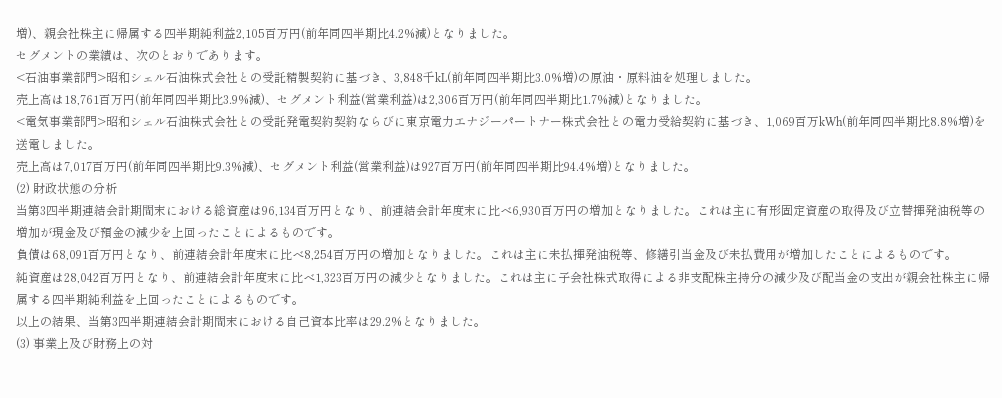増)、親会社株主に帰属する四半期純利益2,105百万円(前年同四半期比4.2%減)となりました。
セグメントの業績は、次のとおりであります。
<石油事業部門>昭和シェル石油株式会社との受託精製契約に基づき、3,848千kL(前年同四半期比3.0%増)の原油・原料油を処理しました。
売上高は18,761百万円(前年同四半期比3.9%減)、セグメント利益(営業利益)は2,306百万円(前年同四半期比1.7%減)となりました。
<電気事業部門>昭和シェル石油株式会社との受託発電契約契約ならびに東京電力エナジーパートナー株式会社との電力受給契約に基づき、1,069百万kWh(前年同四半期比8.8%増)を送電しました。
売上高は7,017百万円(前年同四半期比9.3%減)、セグメント利益(営業利益)は927百万円(前年同四半期比94.4%増)となりました。
(2) 財政状態の分析
当第3四半期連結会計期間末における総資産は96,134百万円となり、前連結会計年度末に比べ6,930百万円の増加となりました。これは主に有形固定資産の取得及び立替揮発油税等の増加が現金及び預金の減少を上回ったことによるものです。
負債は68,091百万円となり、前連結会計年度末に比べ8,254百万円の増加となりました。これは主に未払揮発油税等、修繕引当金及び未払費用が増加したことによるものです。
純資産は28,042百万円となり、前連結会計年度末に比べ1,323百万円の減少となりました。これは主に子会社株式取得による非支配株主持分の減少及び配当金の支出が親会社株主に帰属する四半期純利益を上回ったことによるものです。
以上の結果、当第3四半期連結会計期間末における自己資本比率は29.2%となりました。
(3) 事業上及び財務上の対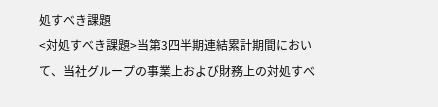処すべき課題
<対処すべき課題>当第3四半期連結累計期間において、当社グループの事業上および財務上の対処すべ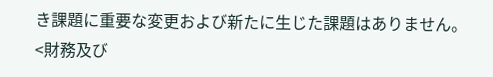き課題に重要な変更および新たに生じた課題はありません。
<財務及び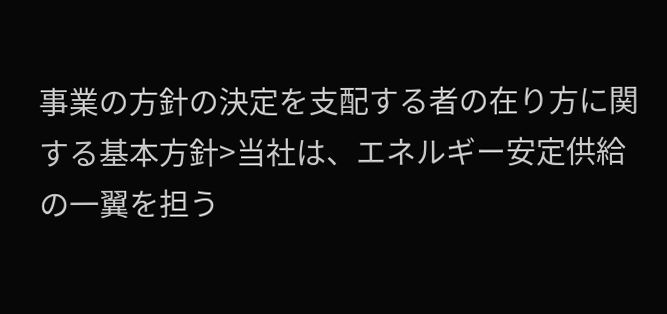事業の方針の決定を支配する者の在り方に関する基本方針>当社は、エネルギー安定供給の一翼を担う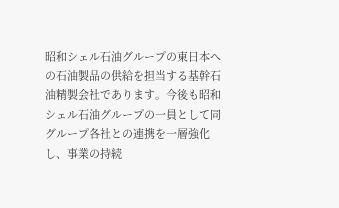昭和シェル石油グループの東日本への石油製品の供給を担当する基幹石油精製会社であります。今後も昭和シェル石油グループの一員として同グループ各社との連携を一層強化し、事業の持続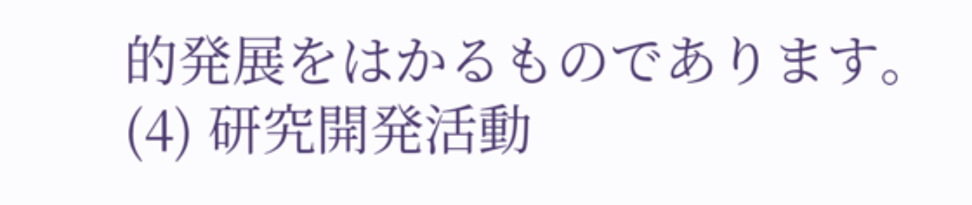的発展をはかるものであります。
(4) 研究開発活動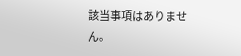該当事項はありません。